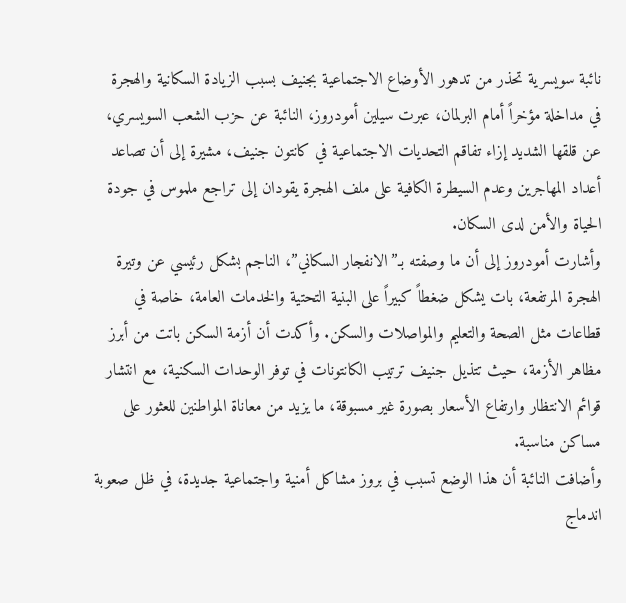نائبة سويسرية تحذر من تدهور الأوضاع الاجتماعية بجنيف بسبب الزيادة السكانية والهجرة
في مداخلة مؤخراً أمام البرلمان، عبرت سيلين أمودروز، النائبة عن حزب الشعب السويسري، عن قلقها الشديد إزاء تفاقم التحديات الاجتماعية في كانتون جنيف، مشيرة إلى أن تصاعد أعداد المهاجرين وعدم السيطرة الكافية على ملف الهجرة يقودان إلى تراجع ملموس في جودة الحياة والأمن لدى السكان.
وأشارت أمودروز إلى أن ما وصفته بـ”الانفجار السكاني”، الناجم بشكل رئيسي عن وتيرة الهجرة المرتفعة، بات يشكل ضغطاً كبيراً على البنية التحتية والخدمات العامة، خاصة في قطاعات مثل الصحة والتعليم والمواصلات والسكن. وأكدت أن أزمة السكن باتت من أبرز مظاهر الأزمة، حيث تتذيل جنيف ترتيب الكانتونات في توفر الوحدات السكنية، مع انتشار قوائم الانتظار وارتفاع الأسعار بصورة غير مسبوقة، ما يزيد من معاناة المواطنين للعثور على مساكن مناسبة.
وأضافت النائبة أن هذا الوضع تسبب في بروز مشاكل أمنية واجتماعية جديدة، في ظل صعوبة اندماج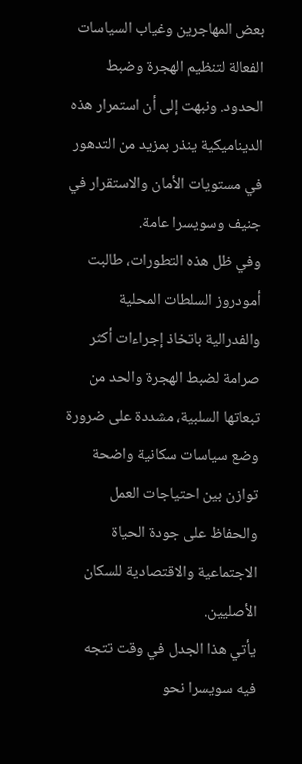بعض المهاجرين وغياب السياسات الفعالة لتنظيم الهجرة وضبط الحدود. ونبهت إلى أن استمرار هذه الديناميكية ينذر بمزيد من التدهور في مستويات الأمان والاستقرار في جنيف وسويسرا عامة.
وفي ظل هذه التطورات، طالبت أمودروز السلطات المحلية والفدرالية باتخاذ إجراءات أكثر صرامة لضبط الهجرة والحد من تبعاتها السلبية، مشددة على ضرورة وضع سياسات سكانية واضحة توازن بين احتياجات العمل والحفاظ على جودة الحياة الاجتماعية والاقتصادية للسكان الأصليين.
يأتي هذا الجدل في وقت تتجه فيه سويسرا نحو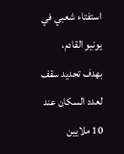استفتاء شعبي في يونيو القادم، بهدف تحديد سقف لعدد السكان عند 10 ملايين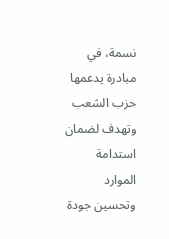نسمة، في مبادرة يدعمها حزب الشعب وتهدف لضمان استدامة الموارد وتحسين جودة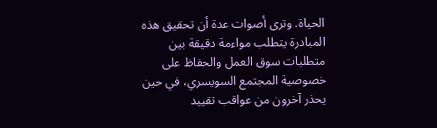الحياة. وترى أصوات عدة أن تحقيق هذه المبادرة يتطلب مواءمة دقيقة بين متطلبات سوق العمل والحفاظ على خصوصية المجتمع السويسري، في حين يحذر آخرون من عواقب تقييد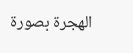الهجرة بصورة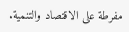مفرطة على الاقتصاد والتنمية.